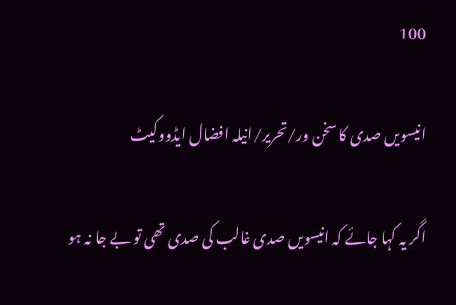100

انیسویں صدی کا سخن ور/تحریر/انیلہ افضال ایڈووکیٹ

اگر یہ کہا جائے کہ انیسویں صدی غالب کی صدی تھی تو بے جا نہ ہو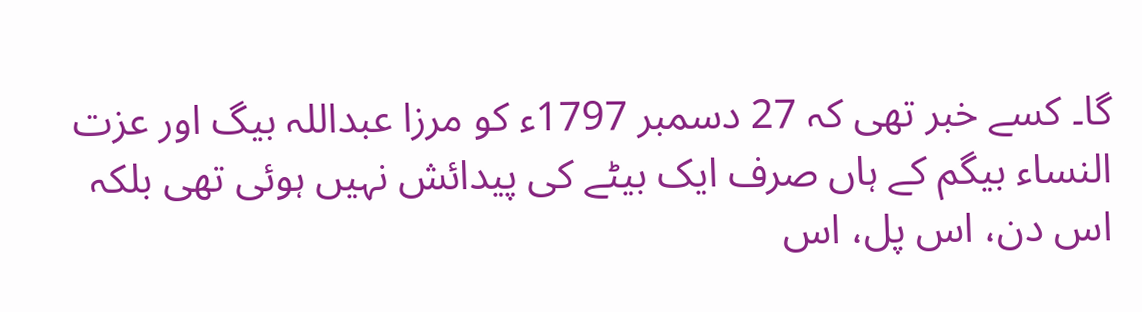گا۔ کسے خبر تھی کہ 27 دسمبر 1797ء کو مرزا عبداللہ بیگ اور عزت النساء بیگم کے ہاں صرف ایک بیٹے کی پیدائش نہیں ہوئی تھی بلکہ اس دن، اس پل، اس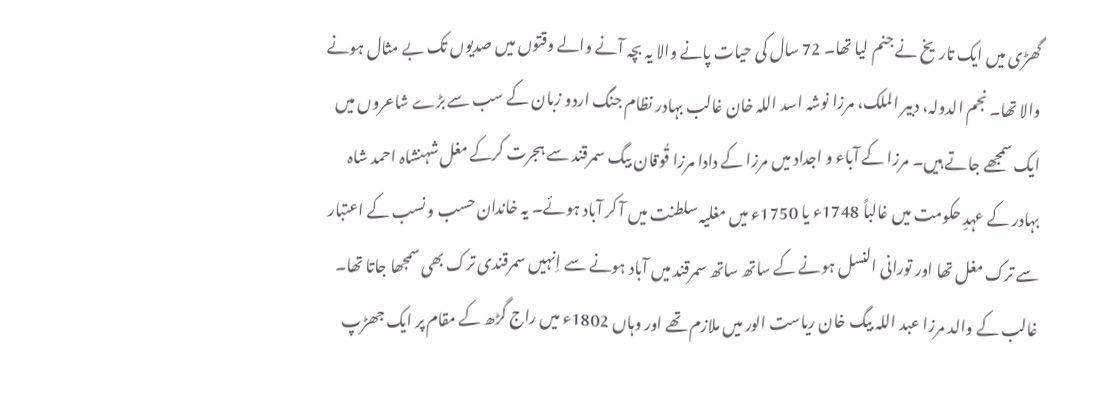گھڑی میں ایک تاریخ نے جنم لیا تھا۔ 72 سال کی حیات پانے والا یہ بچہ آنے والے وقتوں میں صدیوں تک بے مثال ہونے والا تھا۔ نجم الدولہ، دبیر الملک، مرزا نوشہ اسد اللہ خان غالب بہادر نظام جنگ اردو زبان کے سب سے بڑے شاعروں میں ایک سمجھے جاتے ہیں۔ مرزا کے آباء و اجداد میں مرزا کے دادا مرزا قُوقان بیگ سمرقند سے ہجرت کرکے مغل شہنشاہ احمد شاہ بہادر کے عہدِ حکومت میں غالباً 1748ء یا 1750ء میں مغلیہ سلطنت میں آ کر آباد ہوئے۔ یہ خاندان حسب و نسب کے اعتبار سے ترک مغل تھا اور تورانی النسل ہونے کے ساتھ ساتھ سمرقند میں آباد ہونے سے اِنہیں سمرقندی ترک بھی سمجھا جاتا تھا۔ غالب کے والد مرزا عبد اللہ بیگ خان ریاست الور میں ملازم تھے اور وہاں 1802ء میں راج گڑھ کے مقام پر ایک جھڑپ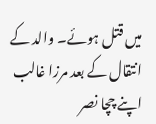میں قتل ہوئے۔ والد کے انتقال کے بعد مرزا غالب اپنے چچا نصر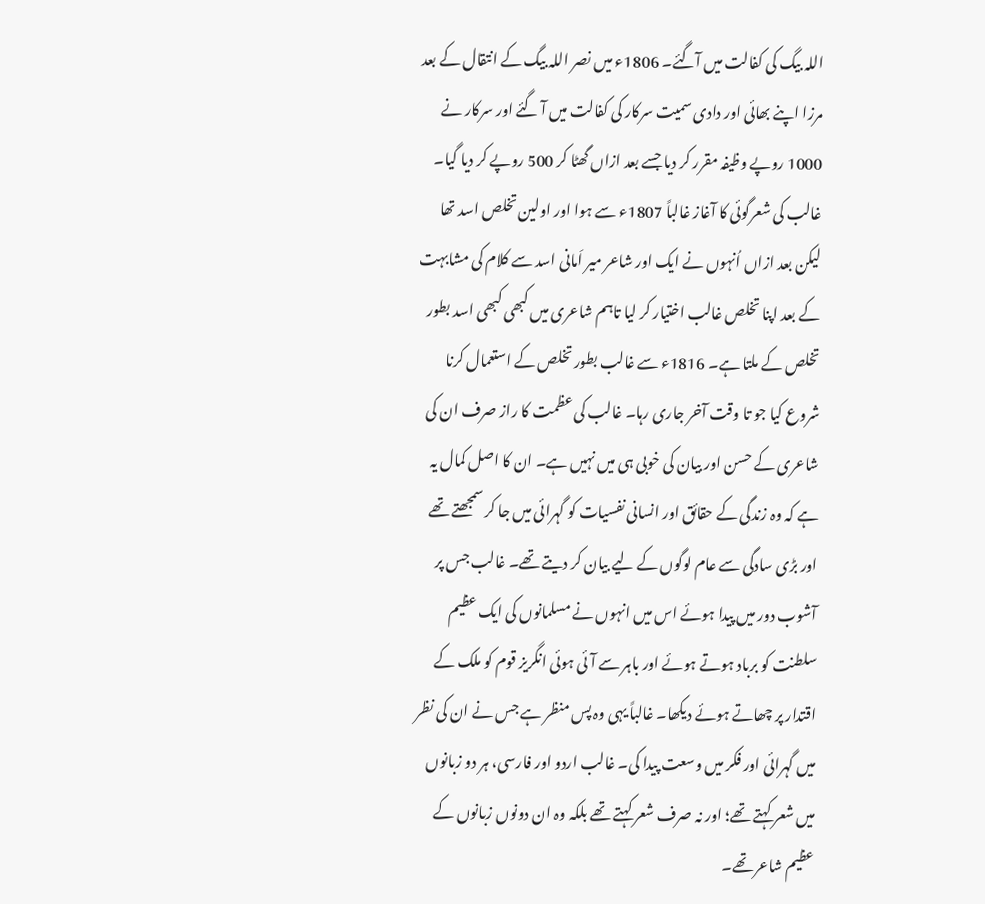اللہ بیگ کی کفالت میں آگئے۔ 1806ء میں نصر اللہ بیگ کے انتقال کے بعد مرزا اپنے بھائی اور دادی سمیت سرکار کی کفالت میں آ گئے اور سرکار نے 1000 روپے وظیفہ مقرر کر دیا جسے بعد ازاں گھٹا کر 500 روپے کر دیا گیا۔
غالب کی شعرگوئی کا آغاز غالباً 1807ء سے ہوا اور اولین تخلص اسد تھا لیکن بعد ازاں اُنہوں نے ایک اور شاعر میر اَمانی اسد سے کلام کی مشابہت کے بعد اپنا تخلص غالب اختیار کر لیا تاہم شاعری میں کبھی کبھی اسد بطور تخلص کے ملتا ہے۔ 1816ء سے غالب بطور تخلص کے استعمال کرنا شروع کیا جو تا وقت آخر جاری رہا۔ غالب کی عظمت کا راز صرف ان کی شاعری کے حسن اور بیان کی خوبی ہی میں نہیں ہے۔ ان کا اصل کمال یہ ہے کہ وہ زندگی کے حقائق اور انسانی نفسیات کو گہرائی میں جا کر سمجھتے تھے اور بڑی سادگی سے عام لوگوں کے لیے بیان کر دیتے تھے۔ غالب جس پر آشوب دور میں پیدا ہوئے اس میں انہوں نے مسلمانوں کی ایک عظیم سلطنت کو برباد ہوتے ہوئے اور باہر سے آئی ہوئی انگریز قوم کو ملک کے اقتدار پر چھاتے ہوئے دیکھا۔ غالباً یہی وہ پس منظر ہے جس نے ان کی نظر میں گہرائی اور فکر میں وسعت پیدا کی۔ غالب اردو اور فارسی، ہر دو زبانوں میں شعر کہتے تھے؛ اور نہ صرف شعر کہتے تھے بلکہ وہ ان دونوں زبانوں کے عظیم شاعر تھے۔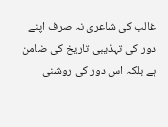غالب کی شاعری نہ صرف اپنے دور کی تہذیبی تاریخ کی ضامن ہے بلکہ اس دور کی روشنی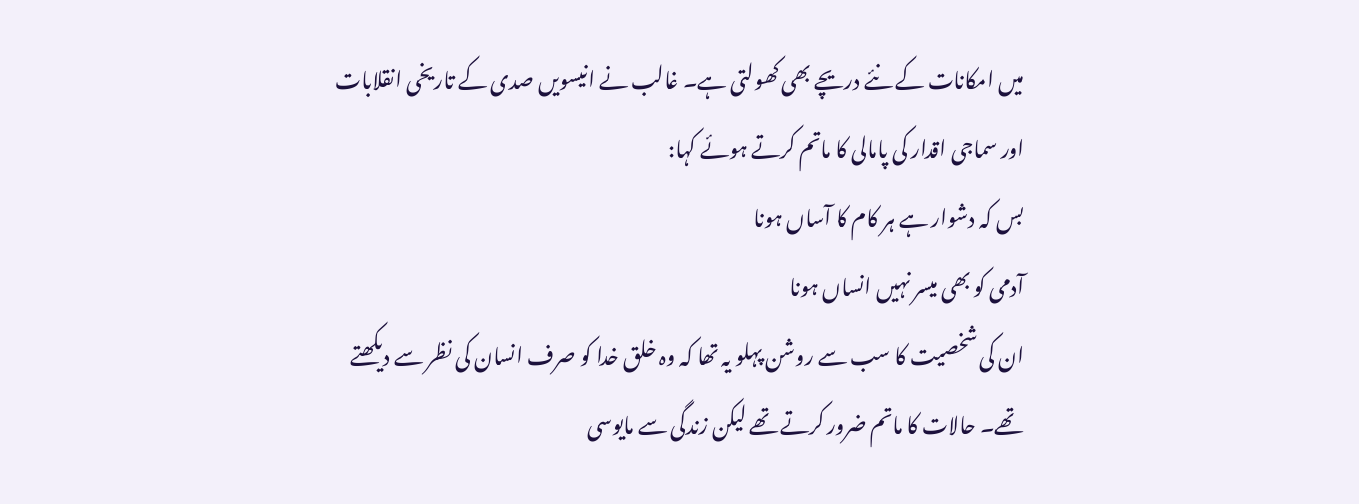میں امکانات کے نئے دریچے بھی کھولتی ہے۔ غالب نے انیسویں صدی کے تاریخی انقلابات اور سماجی اقدار کی پامالی کا ماتم کرتے ہوئے کہا:
بس کہ دشوار ہے ہر کام کا آساں ہونا
آدمی کو بھی میسر نہیں انساں ہونا
ان کی شخصیت کا سب سے روشن پہلو یہ تھا کہ وہ خلق خدا کو صرف انسان کی نظر سے دیکھتے تھے۔ حالات کا ماتم ضرور کرتے تھے لیکن زندگی سے مایوسی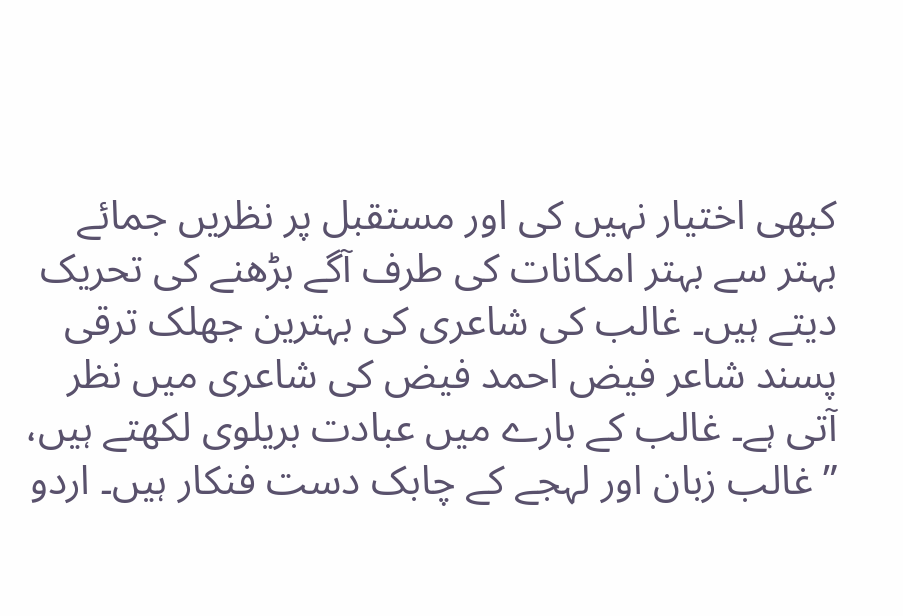کبھی اختیار نہیں کی اور مستقبل پر نظریں جمائے بہتر سے بہتر امکانات کی طرف آگے بڑھنے کی تحریک دیتے ہیں۔ غالب کی شاعری کی بہترین جھلک ترقی پسند شاعر فیض احمد فیض کی شاعری میں نظر آتی ہے۔ غالب کے بارے میں عبادت بریلوی لکھتے ہیں، ”غالب زبان اور لہجے کے چابک دست فنکار ہیں۔ اردو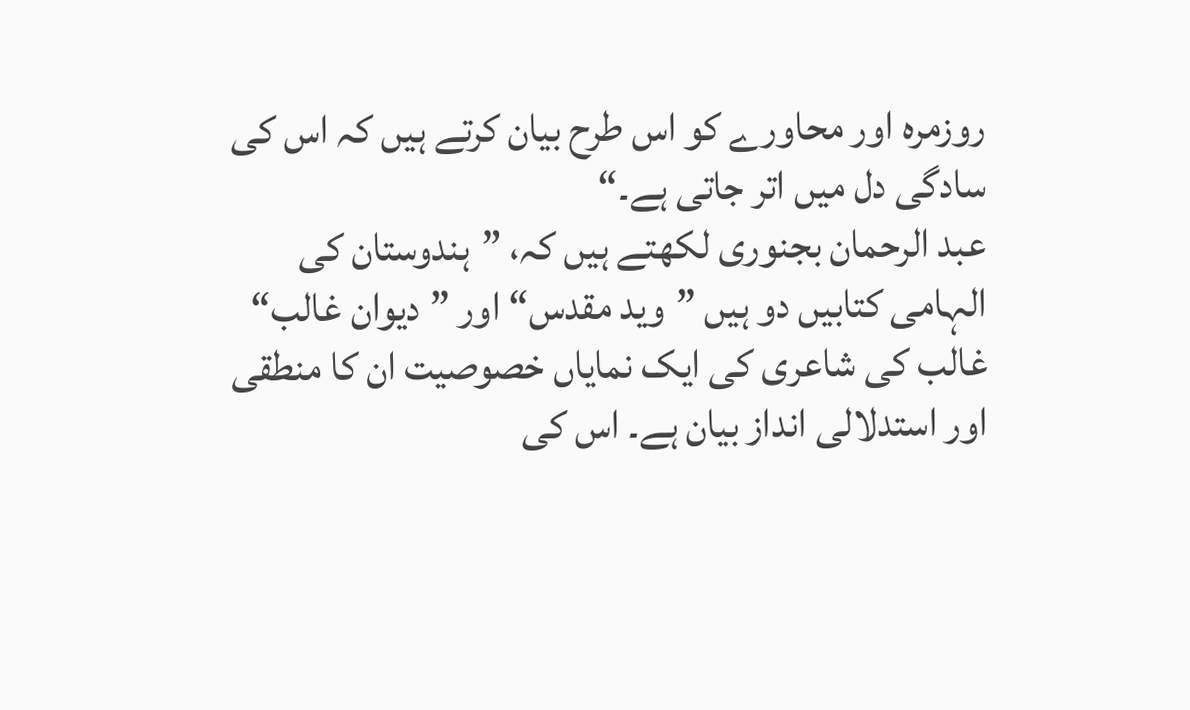روزمرہ اور محاورے کو اس طرح بیان کرتے ہیں کہ اس کی سادگی دل میں اتر جاتی ہے۔“
عبد الرحمان بجنوری لکھتے ہیں کہ، ”ہندوستان کی الہامی کتابیں دو ہیں ”وید مقدس“ اور ”دیوان غالب“
غالب کی شاعری کی ایک نمایاں خصوصیت ان کا منطقی اور استدلالی انداز بیان ہے۔ اس کی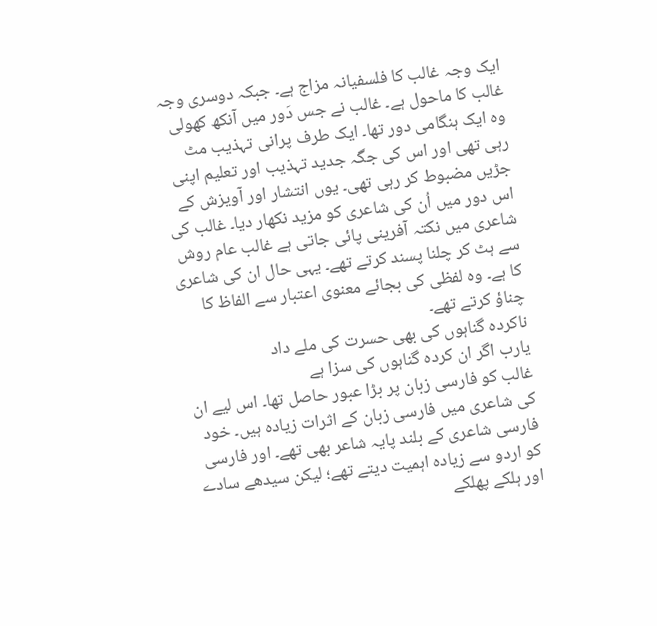ایک وجہ غالب کا فلسفیانہ مزاج ہے۔ جبکہ دوسری وجہ غالب کا ماحول ہے۔ غالب نے جس دَور میں آنکھ کھولی وہ ایک ہنگامی دور تھا۔ ایک طرف پرانی تہذیب مٹ رہی تھی اور اس کی جگہ جدید تہذیب اور تعلیم اپنی جڑیں مضبوط کر رہی تھی۔ یوں انتشار اور آویزش کے اس دور میں اُن کی شاعری کو مزید نکھار دیا۔ غالب کی شاعری میں نکتہ آفرینی پائی جاتی ہے غالب عام روش سے ہٹ کر چلنا پسند کرتے تھے۔ یہی حال ان کی شاعری کا ہے۔ وہ لفظی کی بجائے معنوی اعتبار سے الفاظ کا چناؤ کرتے تھے۔
ناکردہ گناہوں کی بھی حسرت کی ملے داد
یارب اگر ان کردہ گناہوں کی سزا ہے
غالب کو فارسی زبان پر بڑا عبور حاصل تھا۔ اس لیے ان کی شاعری میں فارسی زبان کے اثرات زیادہ ہیں۔ خود فارسی شاعری کے بلند پایہ شاعر بھی تھے۔ اور فارسی کو اردو سے زیادہ اہمیت دیتے تھے؛ لیکن سیدھے سادے اور ہلکے پھلکے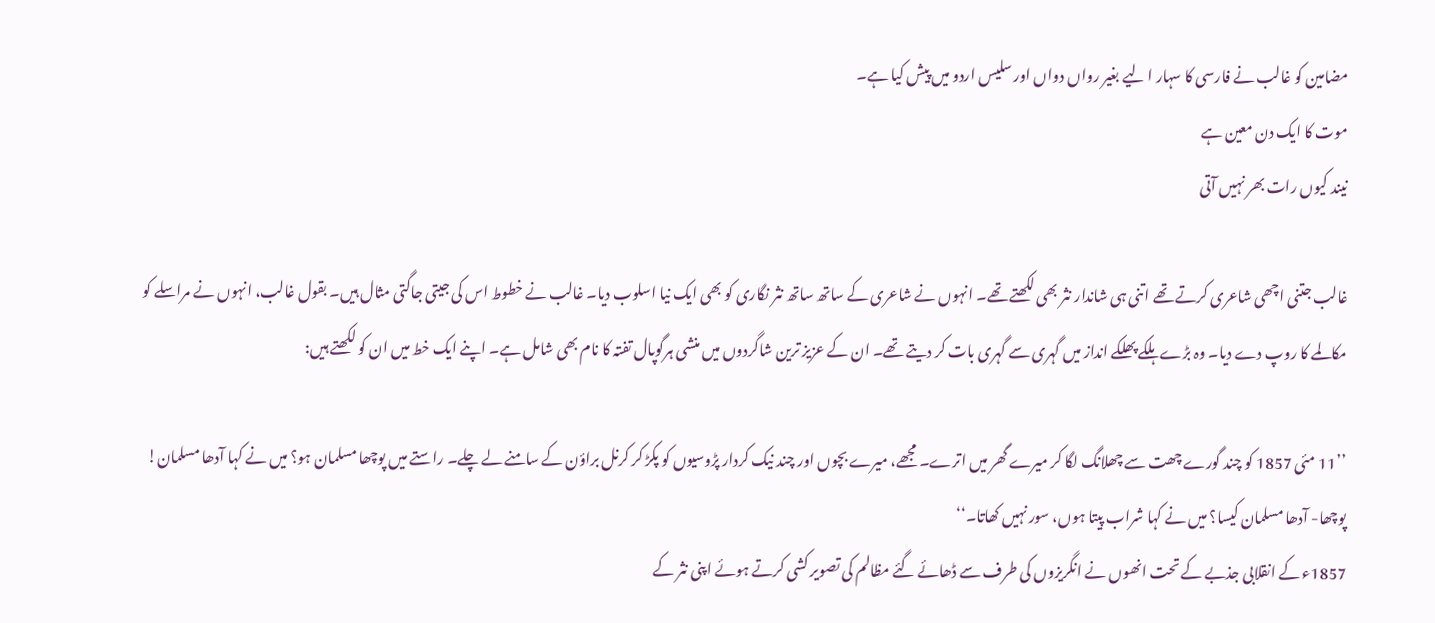مضامین کو غالب نے فارسی کا سہار ا لیے بغیر رواں دواں اور سلیس اردو میں پیش کیا ہے۔
موت کا ایک دن معین ہے
نیند کیوں رات بھر نہیں آتی

غالب جتنی اچھی شاعری کرتے تھے اتنی ہی شاندار نثر بھی لکھتے تھے۔ انہوں نے شاعری کے ساتھ ساتھ نثر نگاری کو بھی ایک نیا اسلوب دیا۔ غالب نے خطوط اس کی جیتی جاگتی مثال ہیں۔ بقول غالب، انہوں نے مراسلے کو مکالمے کا روپ دے دیا۔ وہ بڑے ہلکے پھلکے انداز میں گہری سے گہری بات کر دیتے تھے۔ ان کے عزیز ترین شاگردوں میں منشی ہرگوپال تفتہ کا نام بھی شامل ہے۔ اپنے ایک خط میں ان کو لکھتے ہیں:

’’11 مئی 1857 کو چند گورے چھت سے چھلانگ لگا کر میرے گھر میں اترے۔ مجھے، میرے بچوں اور چند نیک کردار پڑوسیوں کو پکڑ کر کرنل براؤن کے سامنے لے چلے۔ راستے میں پوچھا مسلمان ہو؟ میں نے کہا آدھا مسلمان! پوچھا- آدھا مسلمان کیسا؟ میں نے کہا شراب پیتا ہوں، سور نہیں کھاتا۔‘‘
1857ء کے انقلابی جذبے کے تحت انھوں نے انگریزوں کی طرف سے ڈھائے گئے مظالم کی تصویر کشی کرتے ہوئے اپنی نثر کے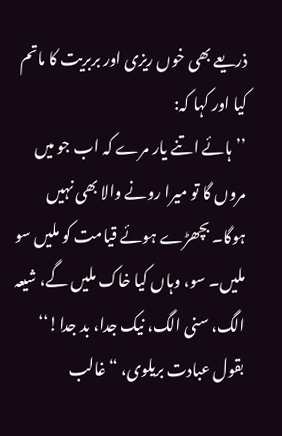ذریعے بھی خوں ریزی اور بربریت کا ماتم کیا اور کہا کہ:
’’ہائے اتنے یار مرے کہ اب جو میں مروں گا تو میرا رونے والا بھی نہیں ہوگا۔ بچھڑے ہوئے قیامت کو ملیں سو ملیں۔ سو، وہاں کیا خاک ملیں گے، شیعہ الگ، سنی الگ، نیک جدا، بد جدا!‘‘
بقول عبادت بریلوی، “غالب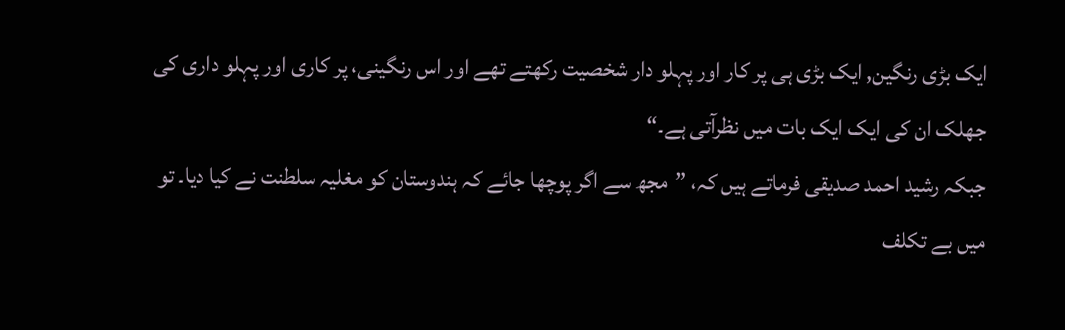ایک بڑی رنگین, ایک بڑی ہی پر کار اور پہلو دار شخصیت رکھتے تھے اور اس رنگینی، پر کاری اور پہلو داری کی جھلک ان کی ایک ایک بات میں نظرآتی ہے۔“
جبکہ رشید احمد صدیقی فرماتے ہیں کہ، ”مجھ سے اگر پوچھا جائے کہ ہندوستان کو مغلیہ سلطنت نے کیا دیا۔ تو میں بے تکلف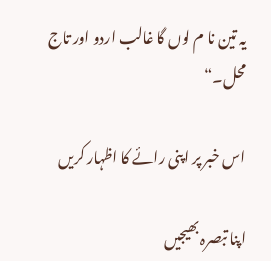یہ تین نا م لوں گا غالب اردو اور تاج محل۔“

اس خبر پر اپنی رائے کا اظہار کریں

اپنا تبصرہ بھیجیں